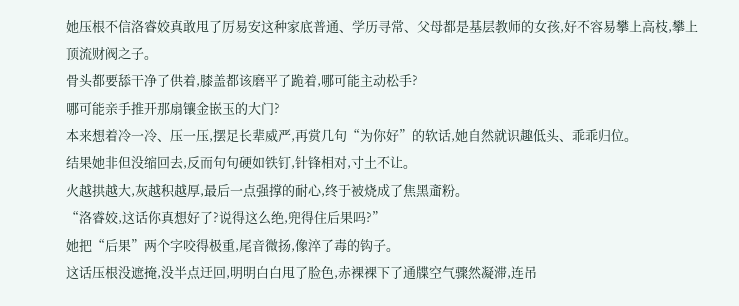她压根不信洛睿姣真敢甩了厉易安这种家底普通、学历寻常、父母都是基层教师的女孩,好不容易攀上高枝,攀上顶流财阀之子。
骨头都要舔干净了供着,膝盖都该磨平了跪着,哪可能主动松手?
哪可能亲手推开那扇镶金嵌玉的大门?
本来想着冷一冷、压一压,摆足长辈威严,再赏几句“为你好”的软话,她自然就识趣低头、乖乖归位。
结果她非但没缩回去,反而句句硬如铁钉,针锋相对,寸土不让。
火越拱越大,灰越积越厚,最后一点强撑的耐心,终于被烧成了焦黑齑粉。
“洛睿姣,这话你真想好了?说得这么绝,兜得住后果吗?”
她把“后果”两个字咬得极重,尾音微扬,像淬了毒的钩子。
这话压根没遮掩,没半点迂回,明明白白甩了脸色,赤裸裸下了通牒空气骤然凝滞,连吊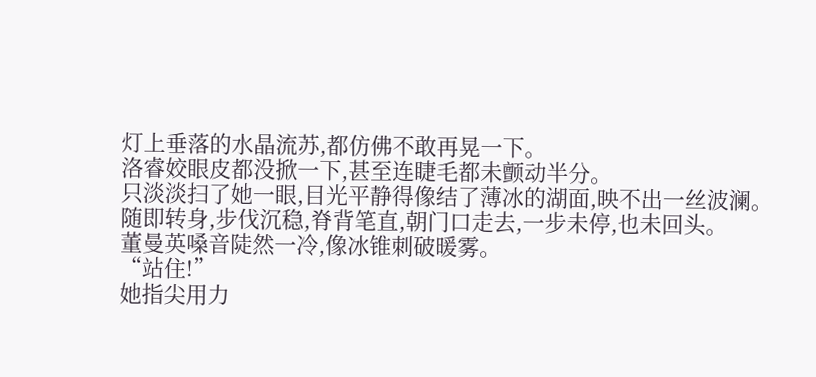灯上垂落的水晶流苏,都仿佛不敢再晃一下。
洛睿姣眼皮都没掀一下,甚至连睫毛都未颤动半分。
只淡淡扫了她一眼,目光平静得像结了薄冰的湖面,映不出一丝波澜。
随即转身,步伐沉稳,脊背笔直,朝门口走去,一步未停,也未回头。
董曼英嗓音陡然一冷,像冰锥刺破暖雾。
“站住!”
她指尖用力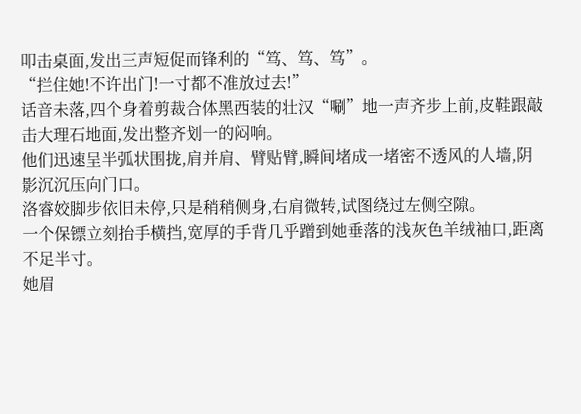叩击桌面,发出三声短促而锋利的“笃、笃、笃”。
“拦住她!不许出门!一寸都不准放过去!”
话音未落,四个身着剪裁合体黑西装的壮汉“唰”地一声齐步上前,皮鞋跟敲击大理石地面,发出整齐划一的闷响。
他们迅速呈半弧状围拢,肩并肩、臂贴臂,瞬间堵成一堵密不透风的人墙,阴影沉沉压向门口。
洛睿姣脚步依旧未停,只是稍稍侧身,右肩微转,试图绕过左侧空隙。
一个保镖立刻抬手横挡,宽厚的手背几乎蹭到她垂落的浅灰色羊绒袖口,距离不足半寸。
她眉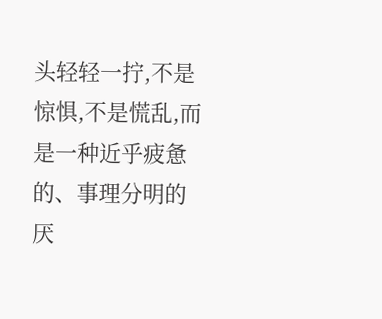头轻轻一拧,不是惊惧,不是慌乱,而是一种近乎疲惫的、事理分明的厌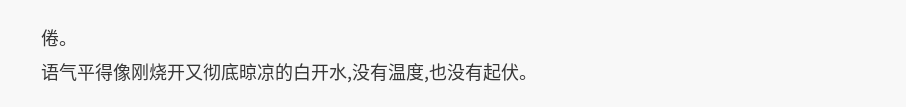倦。
语气平得像刚烧开又彻底晾凉的白开水,没有温度,也没有起伏。